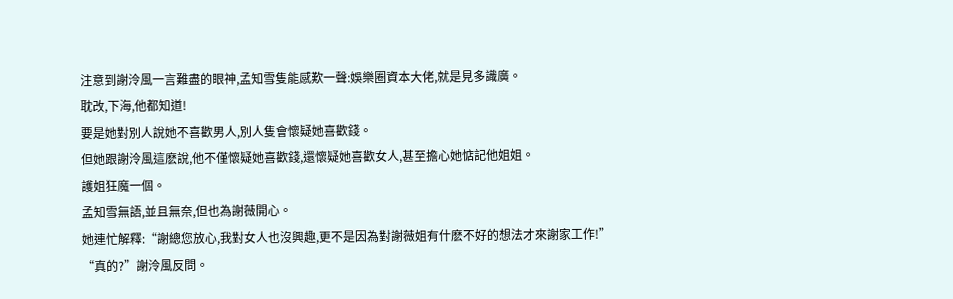注意到謝泠風一言難盡的眼神,孟知雪隻能感歎一聲:娛樂圈資本大佬,就是見多識廣。
耽改,下海,他都知道!
要是她對別人說她不喜歡男人,別人隻會懷疑她喜歡錢。
但她跟謝泠風這麽說,他不僅懷疑她喜歡錢,還懷疑她喜歡女人,甚至擔心她惦記他姐姐。
護姐狂魔一個。
孟知雪無語,並且無奈,但也為謝薇開心。
她連忙解釋:“謝總您放心,我對女人也沒興趣,更不是因為對謝薇姐有什麽不好的想法才來謝家工作!”
“真的?”謝泠風反問。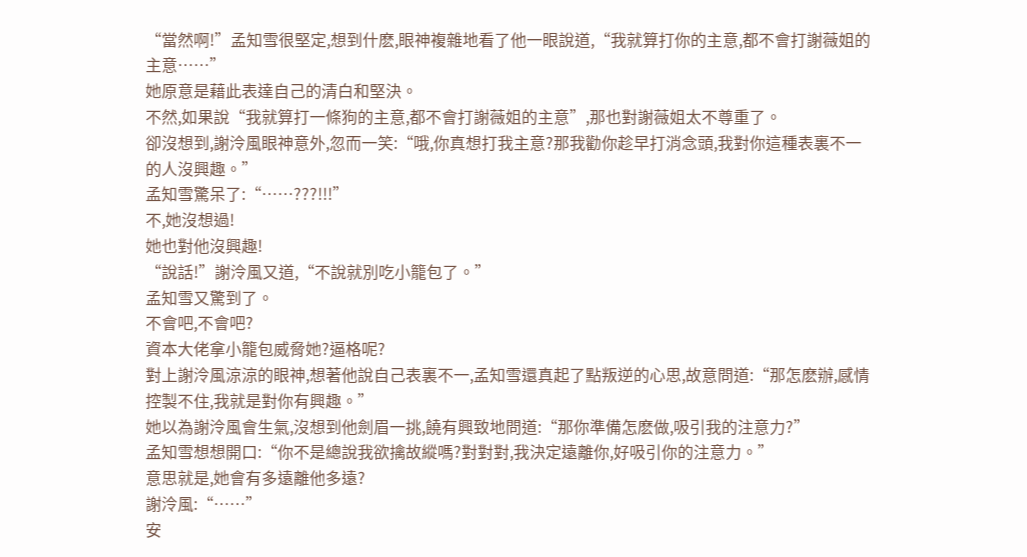“當然啊!”孟知雪很堅定,想到什麽,眼神複雜地看了他一眼說道,“我就算打你的主意,都不會打謝薇姐的主意……”
她原意是藉此表達自己的清白和堅決。
不然,如果說“我就算打一條狗的主意,都不會打謝薇姐的主意”,那也對謝薇姐太不尊重了。
卻沒想到,謝泠風眼神意外,忽而一笑:“哦,你真想打我主意?那我勸你趁早打消念頭,我對你這種表裏不一的人沒興趣。”
孟知雪驚呆了:“……???!!!”
不,她沒想過!
她也對他沒興趣!
“說話!”謝泠風又道,“不說就別吃小籠包了。”
孟知雪又驚到了。
不會吧,不會吧?
資本大佬拿小籠包威脅她?逼格呢?
對上謝泠風涼涼的眼神,想著他說自己表裏不一,孟知雪還真起了點叛逆的心思,故意問道:“那怎麽辦,感情控製不住,我就是對你有興趣。”
她以為謝泠風會生氣,沒想到他劍眉一挑,饒有興致地問道:“那你準備怎麽做,吸引我的注意力?”
孟知雪想想開口:“你不是總說我欲擒故縱嗎?對對對,我決定遠離你,好吸引你的注意力。”
意思就是,她會有多遠離他多遠?
謝泠風:“……”
安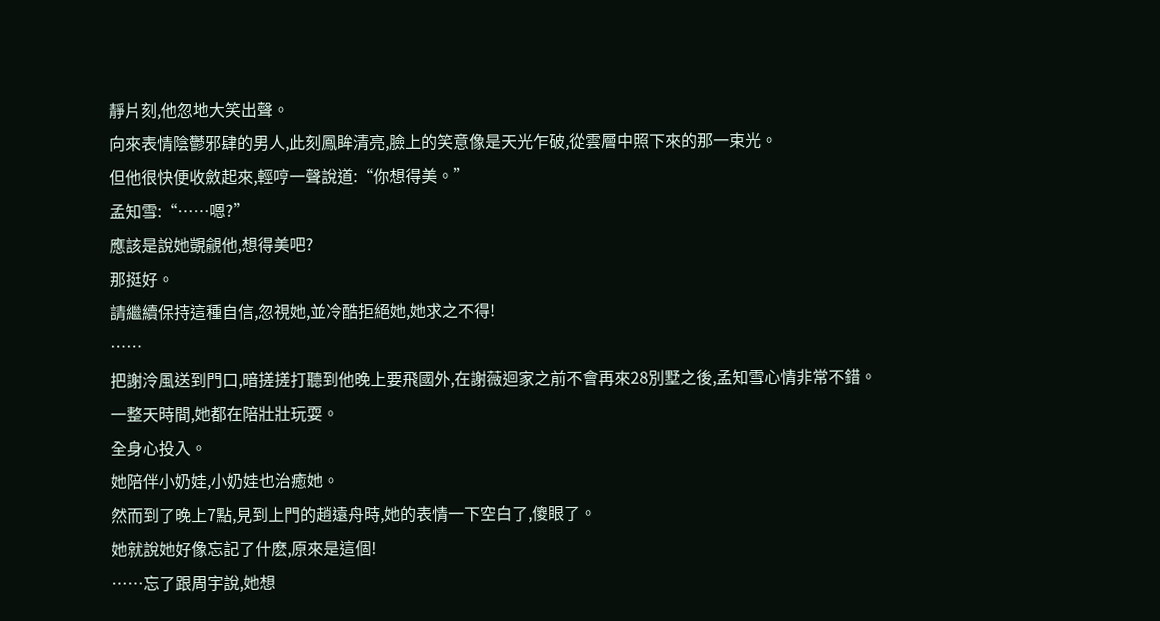靜片刻,他忽地大笑出聲。
向來表情陰鬱邪肆的男人,此刻鳳眸清亮,臉上的笑意像是天光乍破,從雲層中照下來的那一束光。
但他很快便收斂起來,輕哼一聲說道:“你想得美。”
孟知雪:“……嗯?”
應該是說她覬覦他,想得美吧?
那挺好。
請繼續保持這種自信,忽視她,並冷酷拒絕她,她求之不得!
……
把謝泠風送到門口,暗搓搓打聽到他晚上要飛國外,在謝薇迴家之前不會再來28別墅之後,孟知雪心情非常不錯。
一整天時間,她都在陪壯壯玩耍。
全身心投入。
她陪伴小奶娃,小奶娃也治癒她。
然而到了晚上7點,見到上門的趙遠舟時,她的表情一下空白了,傻眼了。
她就說她好像忘記了什麽,原來是這個!
……忘了跟周宇說,她想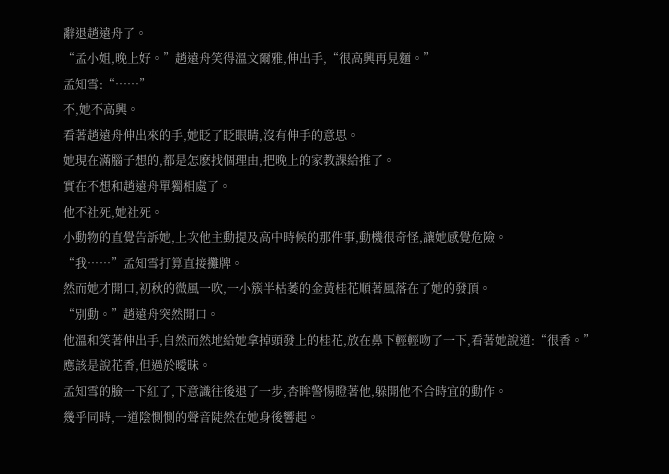辭退趙遠舟了。
“孟小姐,晚上好。”趙遠舟笑得溫文爾雅,伸出手,“很高興再見麵。”
孟知雪:“……”
不,她不高興。
看著趙遠舟伸出來的手,她眨了眨眼睛,沒有伸手的意思。
她現在滿腦子想的,都是怎麽找個理由,把晚上的家教課給推了。
實在不想和趙遠舟單獨相處了。
他不社死,她社死。
小動物的直覺告訴她,上次他主動提及高中時候的那件事,動機很奇怪,讓她感覺危險。
“我……”孟知雪打算直接攤牌。
然而她才開口,初秋的微風一吹,一小簇半枯萎的金黃桂花順著風落在了她的發頂。
“別動。”趙遠舟突然開口。
他溫和笑著伸出手,自然而然地給她拿掉頭發上的桂花,放在鼻下輕輕吻了一下,看著她說道:“很香。”
應該是說花香,但過於曖昧。
孟知雪的臉一下紅了,下意識往後退了一步,杏眸警惕瞪著他,躲開他不合時宜的動作。
幾乎同時,一道陰惻惻的聲音陡然在她身後響起。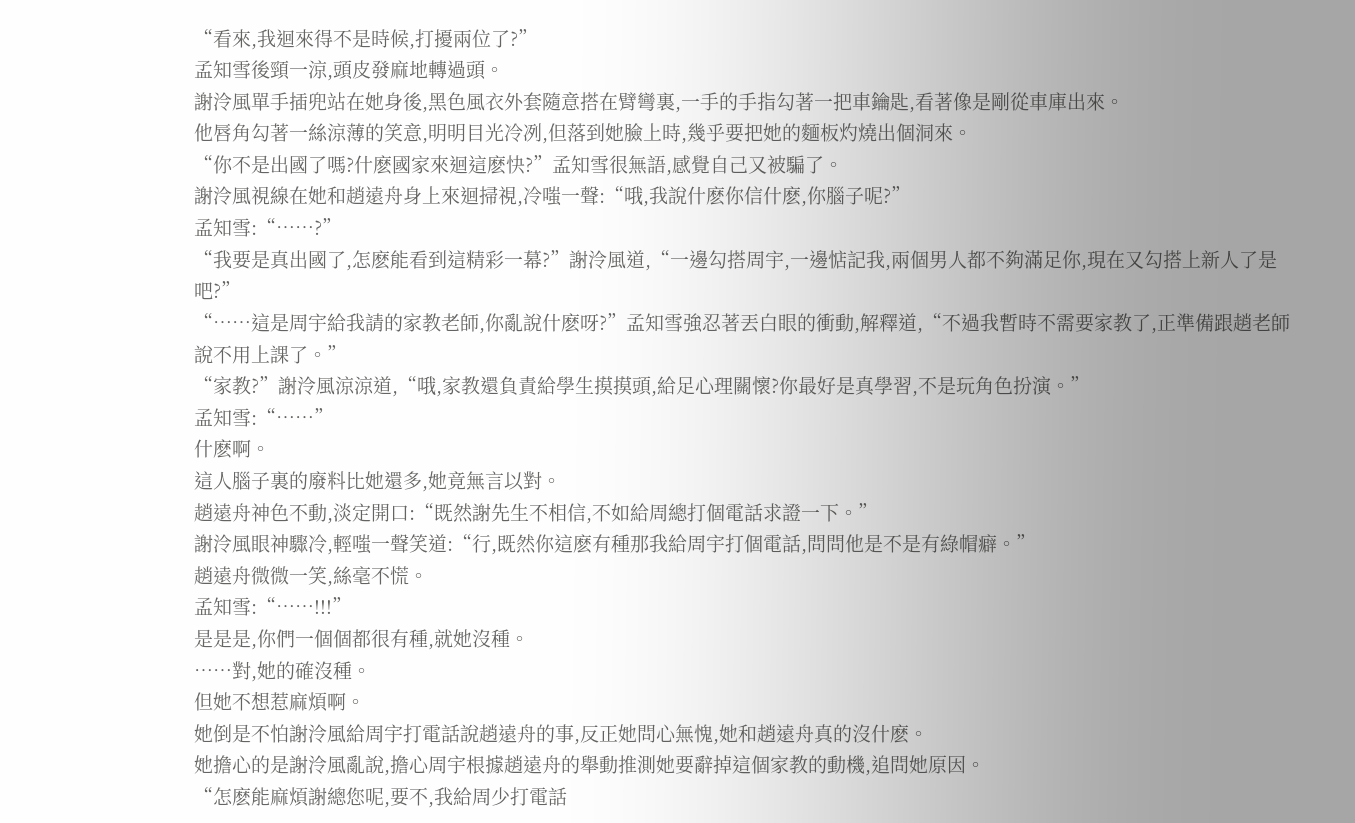“看來,我迴來得不是時候,打擾兩位了?”
孟知雪後頸一涼,頭皮發麻地轉過頭。
謝泠風單手插兜站在她身後,黑色風衣外套隨意搭在臂彎裏,一手的手指勾著一把車鑰匙,看著像是剛從車庫出來。
他唇角勾著一絲涼薄的笑意,明明目光冷冽,但落到她臉上時,幾乎要把她的麵板灼燒出個洞來。
“你不是出國了嗎?什麽國家來迴這麽快?”孟知雪很無語,感覺自己又被騙了。
謝泠風視線在她和趙遠舟身上來迴掃視,冷嗤一聲:“哦,我說什麽你信什麽,你腦子呢?”
孟知雪:“……?”
“我要是真出國了,怎麽能看到這精彩一幕?”謝泠風道,“一邊勾搭周宇,一邊惦記我,兩個男人都不夠滿足你,現在又勾搭上新人了是吧?”
“……這是周宇給我請的家教老師,你亂說什麽呀?”孟知雪強忍著丟白眼的衝動,解釋道,“不過我暫時不需要家教了,正準備跟趙老師說不用上課了。”
“家教?”謝泠風涼涼道,“哦,家教還負責給學生摸摸頭,給足心理關懷?你最好是真學習,不是玩角色扮演。”
孟知雪:“……”
什麽啊。
這人腦子裏的廢料比她還多,她竟無言以對。
趙遠舟神色不動,淡定開口:“既然謝先生不相信,不如給周總打個電話求證一下。”
謝泠風眼神驟冷,輕嗤一聲笑道:“行,既然你這麽有種那我給周宇打個電話,問問他是不是有綠帽癖。”
趙遠舟微微一笑,絲毫不慌。
孟知雪:“……!!!”
是是是,你們一個個都很有種,就她沒種。
……對,她的確沒種。
但她不想惹麻煩啊。
她倒是不怕謝泠風給周宇打電話說趙遠舟的事,反正她問心無愧,她和趙遠舟真的沒什麽。
她擔心的是謝泠風亂說,擔心周宇根據趙遠舟的舉動推測她要辭掉這個家教的動機,追問她原因。
“怎麽能麻煩謝總您呢,要不,我給周少打電話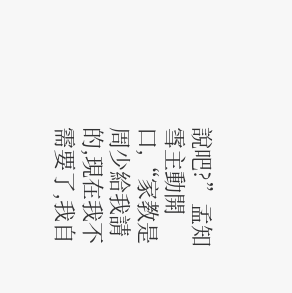說吧?”孟知雪主動開口,“家教是周少給我請的,現在我不需要了,我自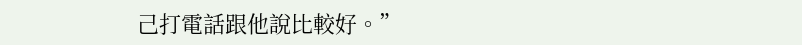己打電話跟他說比較好。”